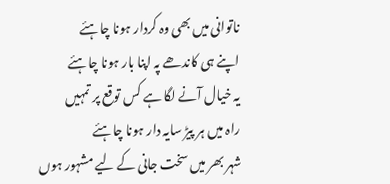ناتوانی میں بھی وہ کردار ہونا چاہئے
اپنے ہی کاندھے پہ اپنا بار ہونا چاہئے
یہ خیال آنے لگا ہے کس توقع پر تمہیں
راہ میں ہر پیڑ سایہ دار ہونا چاہئے
شہر بھر میں سخت جانی کے لیے مشہور ہوں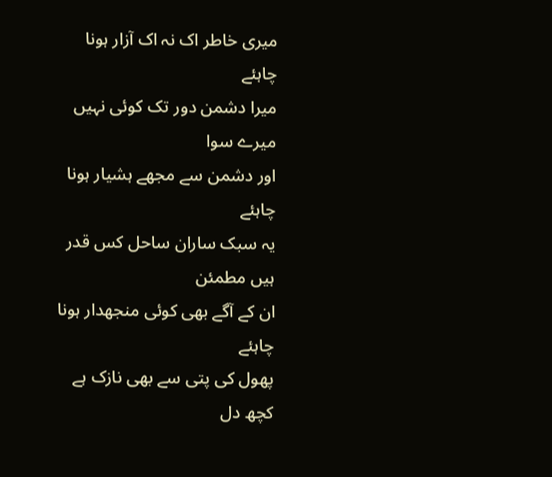میری خاطر اک نہ اک آزار ہونا چاہئے
میرا دشمن دور تک کوئی نہیں میرے سوا
اور دشمن سے مجھے ہشیار ہونا چاہئے
یہ سبک ساران ساحل کس قدر ہیں مطمئن
ان کے آگے بھی کوئی منجھدار ہونا چاہئے
پھول کی پتی سے بھی نازک ہے کچھ دل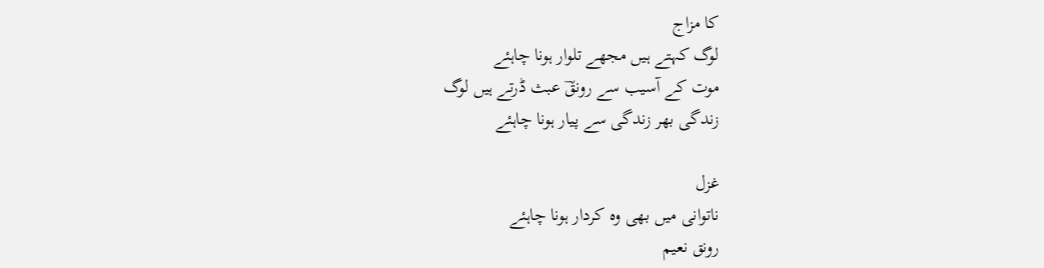کا مزاج
لوگ کہتے ہیں مجھے تلوار ہونا چاہئے
موت کے آسیب سے رونقؔ عبث ڈرتے ہیں لوگ
زندگی بھر زندگی سے پیار ہونا چاہئے

غزل
ناتوانی میں بھی وہ کردار ہونا چاہئے
رونق نعیم